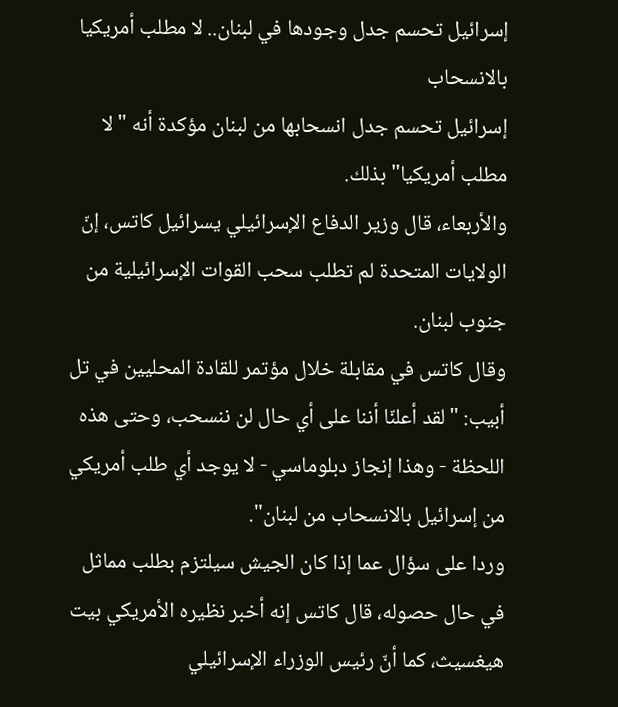إسرائيل تحسم جدل وجودها في لبنان.. لا مطلب أمريكيا بالانسحاب
إسرائيل تحسم جدل انسحابها من لبنان مؤكدة أنه "لا مطلب أمريكيا" بذلك.
والأربعاء، قال وزير الدفاع الإسرائيلي يسرائيل كاتس، إنّ الولايات المتحدة لم تطلب سحب القوات الإسرائيلية من جنوب لبنان.
وقال كاتس في مقابلة خلال مؤتمر للقادة المحليين في تل أبيب: "لقد أعلنّا أننا على أي حال لن ننسحب، وحتى هذه اللحظة - وهذا إنجاز دبلوماسي - لا يوجد أي طلب أمريكي من إسرائيل بالانسحاب من لبنان".
وردا على سؤال عما إذا كان الجيش سيلتزم بطلب مماثل في حال حصوله، قال كاتس إنه أخبر نظيره الأمريكي بيت هيغسيث، كما أنّ رئيس الوزراء الإسرائيلي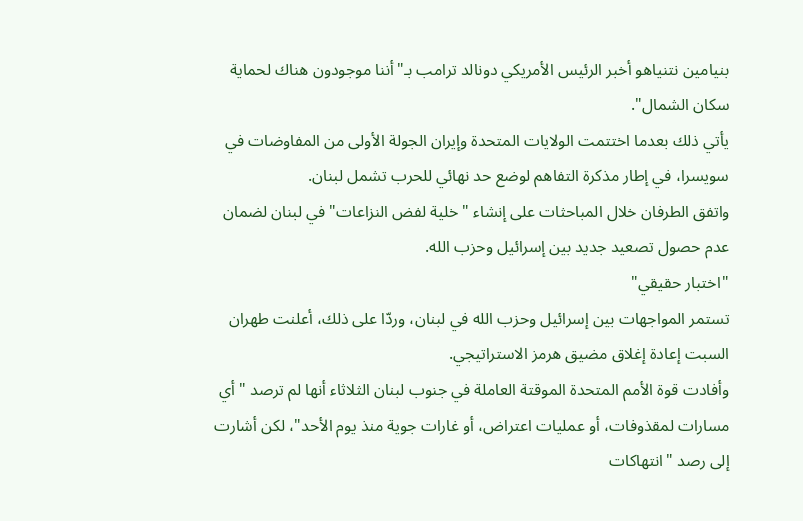بنيامين نتنياهو أخبر الرئيس الأمريكي دونالد ترامب بـ"أننا موجودون هناك لحماية سكان الشمال".
يأتي ذلك بعدما اختتمت الولايات المتحدة وإيران الجولة الأولى من المفاوضات في سويسرا، في إطار مذكرة التفاهم لوضع حد نهائي للحرب تشمل لبنان.
واتفق الطرفان خلال المباحثات على إنشاء "خلية لفض النزاعات" في لبنان لضمان عدم حصول تصعيد جديد بين إسرائيل وحزب الله.
"اختبار حقيقي"
تستمر المواجهات بين إسرائيل وحزب الله في لبنان، وردّا على ذلك، أعلنت طهران السبت إعادة إغلاق مضيق هرمز الاستراتيجي.
وأفادت قوة الأمم المتحدة الموقتة العاملة في جنوب لبنان الثلاثاء أنها لم ترصد "أي مسارات لمقذوفات، أو عمليات اعتراض، أو غارات جوية منذ يوم الأحد"، لكن أشارت إلى رصد "انتهاكات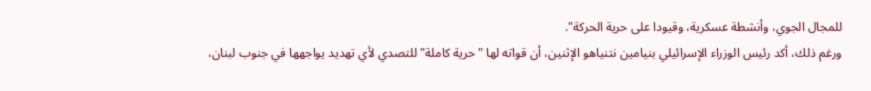للمجال الجوي، وأنشطة عسكرية، وقيودا على حرية الحركة".
ورغم ذلك، أكد رئيس الوزراء الإسرائيلي بنيامين نتنياهو الإثنين، أن قواته لها "حرية كاملة" للتصدي لأي تهديد يواجهها في جنوب لبنان،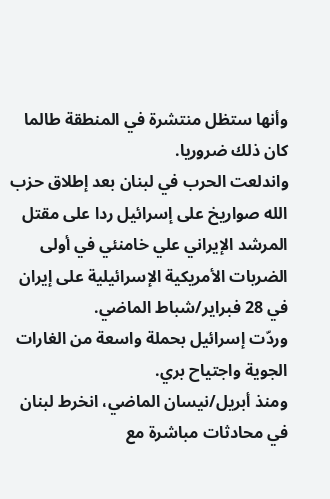وأنها ستظل منتشرة في المنطقة طالما كان ذلك ضروريا.
واندلعت الحرب في لبنان بعد إطلاق حزب الله صواريخ على إسرائيل ردا على مقتل المرشد الإيراني علي خامنئي في أولى الضربات الأمريكية الإسرائيلية على إيران في 28 فبراير/شباط الماضي.
وردّت إسرائيل بحملة واسعة من الغارات الجوية واجتياح بري.
ومنذ أبريل/نيسان الماضي، انخرط لبنان في محادثات مباشرة مع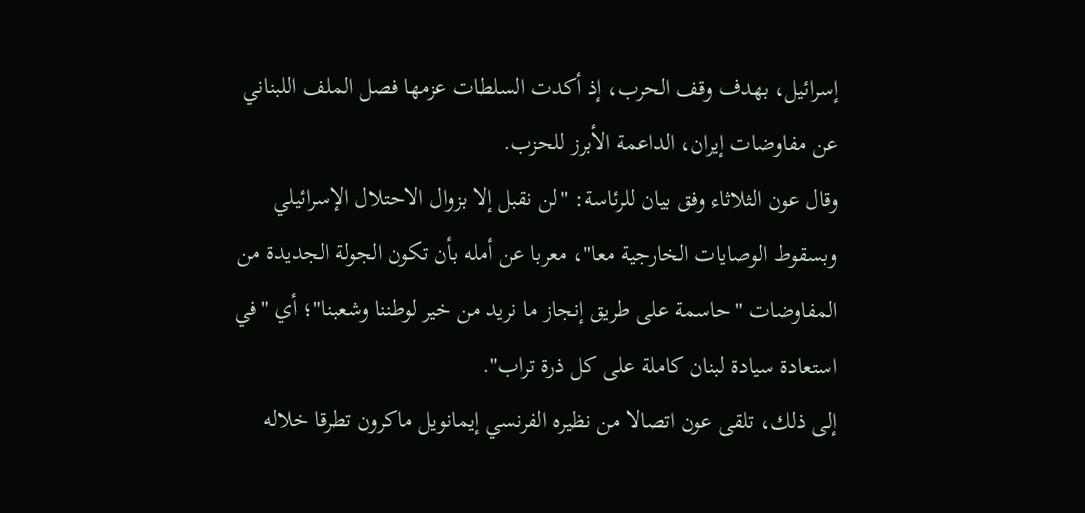إسرائيل، بهدف وقف الحرب، إذ أكدت السلطات عزمها فصل الملف اللبناني عن مفاوضات إيران، الداعمة الأبرز للحزب.
وقال عون الثلاثاء وفق بيان للرئاسة: "لن نقبل إلا بزوال الاحتلال الإسرائيلي وبسقوط الوصايات الخارجية معا"، معربا عن أمله بأن تكون الجولة الجديدة من المفاوضات "حاسمة على طريق إنجاز ما نريد من خير لوطننا وشعبنا"؛ أي "في استعادة سيادة لبنان كاملة على كل ذرة تراب".
إلى ذلك، تلقى عون اتصالا من نظيره الفرنسي إيمانويل ماكرون تطرقا خلاله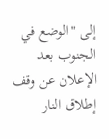إلى "الوضع في الجنوب بعد الإعلان عن وقف إطلاق النار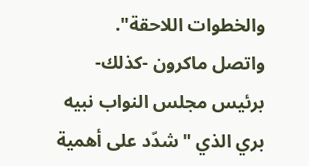والخطوات اللاحقة".
واتصل ماكرون -كذلك- برئيس مجلس النواب نبيه بري الذي "شدّد على أهمية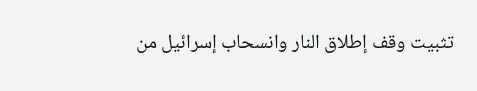تثبيت وقف إطلاق النار وانسحاب إسرائيل من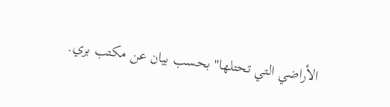الأراضي التي تحتلها" بحسب بيان عن مكتب بري.